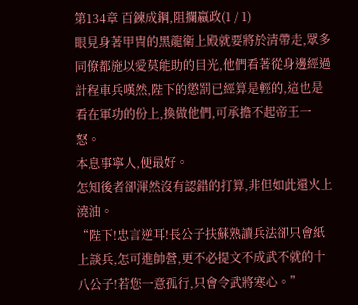第134章 百鍊成鋼,阻攔嬴政(1 / 1)
眼見身著甲冑的黑龍衛上殿就要將於清帶走,眾多同僚都施以愛莫能助的目光,他們看著從身邊經過計程車兵嘆然,陛下的懲罰已經算是輕的,這也是看在軍功的份上,換做他們,可承擔不起帝王一怒。
本息事寧人,便最好。
怎知後者卻渾然沒有認錯的打算,非但如此還火上澆油。
“陛下!忠言逆耳!長公子扶蘇熟讀兵法卻只會紙上談兵,怎可進帥營,更不必提文不成武不就的十八公子!若您一意孤行,只會令武將寒心。”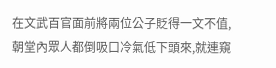在文武百官面前將兩位公子貶得一文不值,朝堂內眾人都倒吸口冷氣低下頭來,就連窺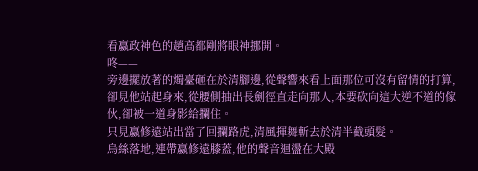看嬴政神色的趙高都剛將眼神挪開。
咚——
旁邊擺放著的燭臺砸在於清腳邊,從聲響來看上面那位可沒有留情的打算,卻見他站起身來,從腰側抽出長劍徑直走向那人,本要砍向這大逆不道的傢伙,卻被一道身影給攔住。
只見嬴修遠站出當了回攔路虎,清風揮舞斬去於清半截頭髮。
烏絲落地,連帶嬴修遠膝蓋,他的聲音迴盪在大殿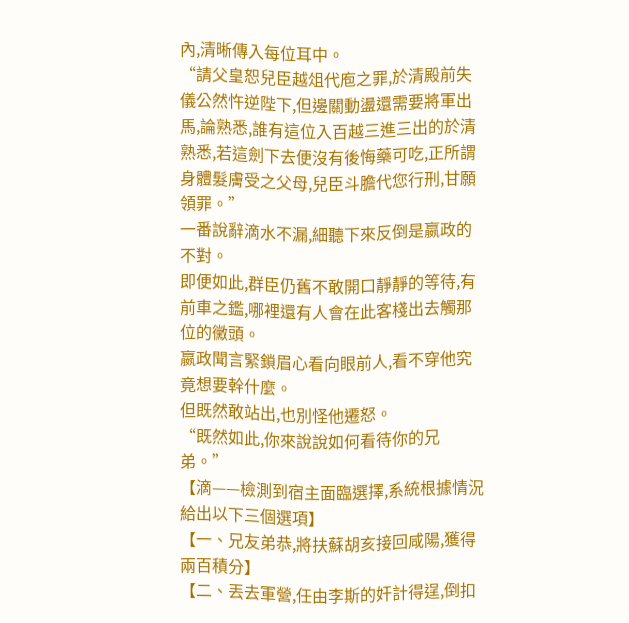內,清晰傳入每位耳中。
“請父皇恕兒臣越俎代庖之罪,於清殿前失儀公然忤逆陛下,但邊關動盪還需要將軍出馬,論熟悉,誰有這位入百越三進三出的於清熟悉,若這劍下去便沒有後悔藥可吃,正所謂身體髮膚受之父母,兒臣斗膽代您行刑,甘願領罪。”
一番說辭滴水不漏,細聽下來反倒是嬴政的不對。
即便如此,群臣仍舊不敢開口靜靜的等待,有前車之鑑,哪裡還有人會在此客棧出去觸那位的黴頭。
嬴政聞言緊鎖眉心看向眼前人,看不穿他究竟想要幹什麼。
但既然敢站出,也別怪他遷怒。
“既然如此,你來說說如何看待你的兄弟。”
【滴——檢測到宿主面臨選擇,系統根據情況給出以下三個選項】
【一、兄友弟恭,將扶蘇胡亥接回咸陽,獲得兩百積分】
【二、丟去軍營,任由李斯的奸計得逞,倒扣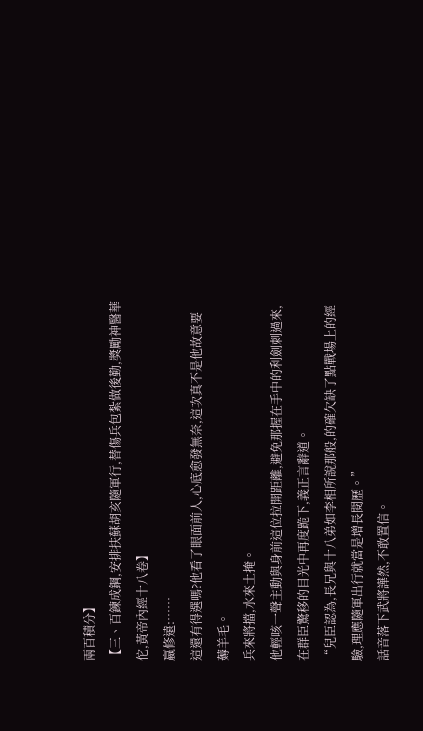兩百積分】
【三、百鍊成鋼,安排扶蘇胡亥隨軍行,替傷兵包紮做後勤,獎勵神醫華佗,黃帝內經十八卷】
嬴修遠:……
這還有得選嗎?他看了眼面前人,心底愈發無奈,這次真不是他故意要薅羊毛。
兵來將擋,水來土掩。
他輕咳一聲主動與身前這位拉開距離,避免那握在手中的利劍刺過來,在群臣驚移的目光中再度跪下,義正言辭道。
“兒臣認為,長兄與十八弟如李相所說那般,的確欠缺了點戰場上的經驗,理應隨軍出行就當是增長閱歷。”
話音落下武將譁然,不敢置信。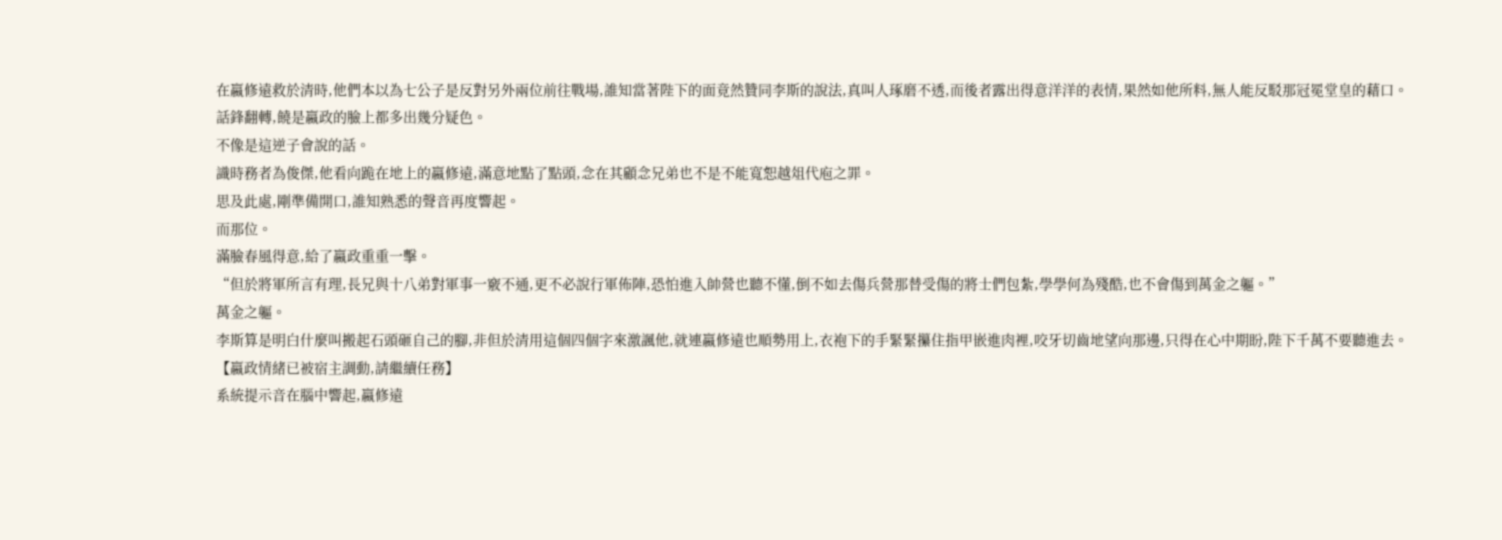在嬴修遠救於清時,他們本以為七公子是反對另外兩位前往戰場,誰知當著陛下的面竟然贊同李斯的說法,真叫人琢磨不透,而後者露出得意洋洋的表情,果然如他所料,無人能反駁那冠冕堂皇的藉口。
話鋒翻轉,饒是嬴政的臉上都多出幾分疑色。
不像是這逆子會說的話。
識時務者為俊傑,他看向跪在地上的嬴修遠,滿意地點了點頭,念在其顧念兄弟也不是不能寬恕越俎代庖之罪。
思及此處,剛準備開口,誰知熟悉的聲音再度響起。
而那位。
滿臉春風得意,給了嬴政重重一擊。
“但於將軍所言有理,長兄與十八弟對軍事一竅不通,更不必說行軍佈陣,恐怕進入帥營也聽不懂,倒不如去傷兵營那替受傷的將士們包紮,學學何為殘酷,也不會傷到萬金之軀。”
萬金之軀。
李斯算是明白什麼叫搬起石頭砸自己的腳,非但於清用這個四個字來激諷他,就連嬴修遠也順勢用上,衣袍下的手緊緊攥住指甲嵌進肉裡,咬牙切齒地望向那邊,只得在心中期盼,陛下千萬不要聽進去。
【嬴政情緒已被宿主調動,請繼續任務】
系統提示音在腦中響起,嬴修遠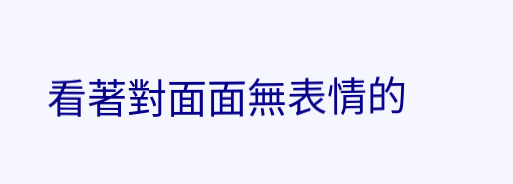看著對面面無表情的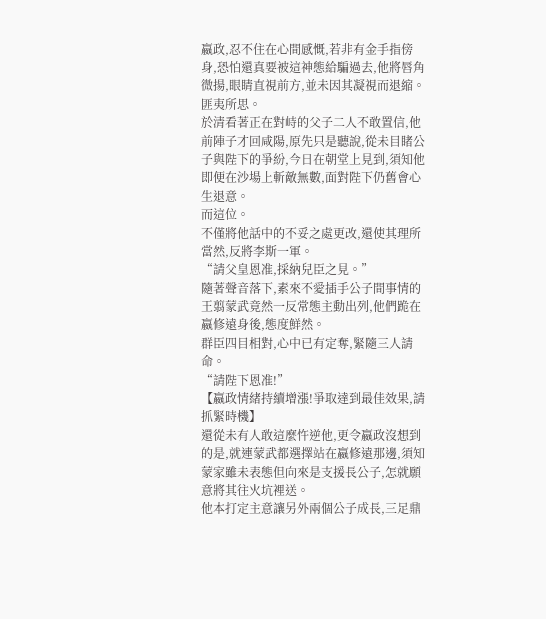嬴政,忍不住在心間感慨,若非有金手指傍身,恐怕還真要被這神態給騙過去,他將唇角微揚,眼睛直視前方,並未因其凝視而退縮。
匪夷所思。
於清看著正在對峙的父子二人不敢置信,他前陣子才回咸陽,原先只是聽說,從未目睹公子與陛下的爭紛,今日在朝堂上見到,須知他即便在沙場上斬敵無數,面對陛下仍舊會心生退意。
而這位。
不僅將他話中的不妥之處更改,還使其理所當然,反將李斯一軍。
“請父皇恩准,採納兒臣之見。”
隨著聲音落下,素來不愛插手公子間事情的王翦蒙武竟然一反常態主動出列,他們跪在嬴修遠身後,態度鮮然。
群臣四目相對,心中已有定奪,緊隨三人請命。
“請陛下恩准!”
【嬴政情緒持續增漲!爭取達到最佳效果,請抓緊時機】
還從未有人敢這麼忤逆他,更令嬴政沒想到的是,就連蒙武都選擇站在嬴修遠那邊,須知蒙家雖未表態但向來是支援長公子,怎就願意將其往火坑裡送。
他本打定主意讓另外兩個公子成長,三足鼎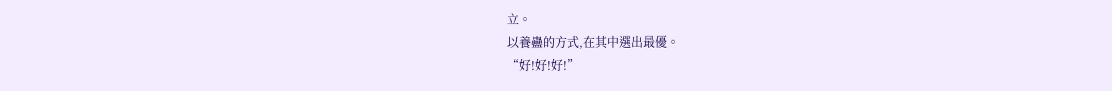立。
以養蠱的方式,在其中選出最優。
“好!好!好!”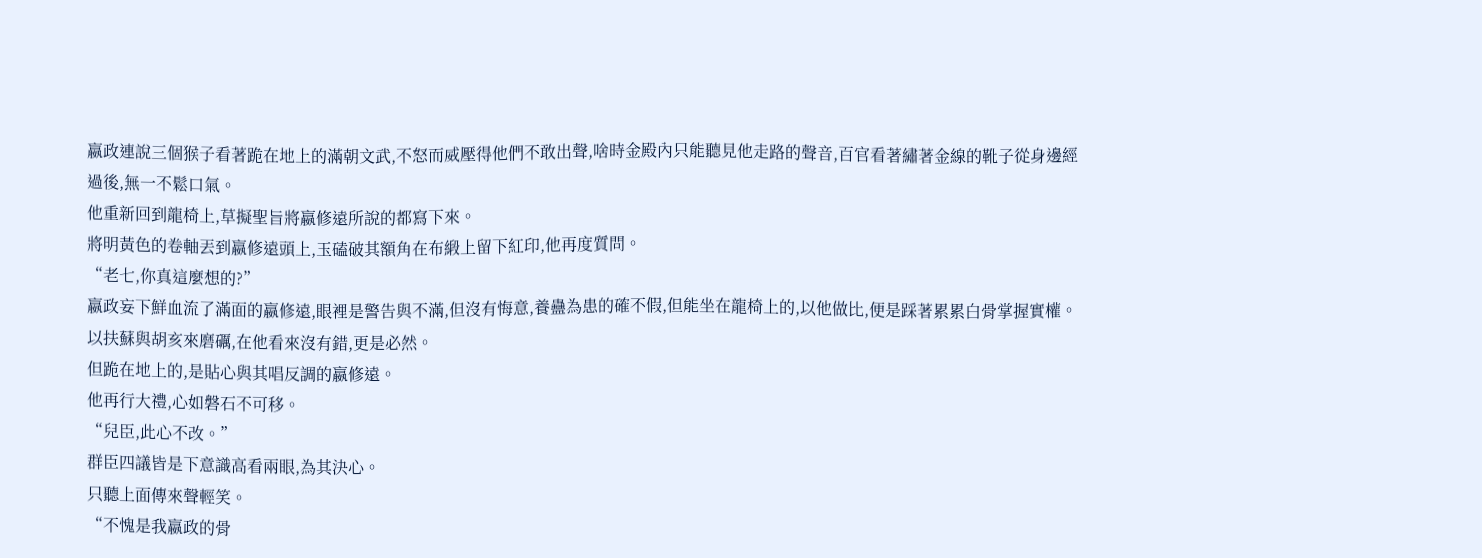嬴政連說三個猴子看著跪在地上的滿朝文武,不怒而威壓得他們不敢出聲,啥時金殿內只能聽見他走路的聲音,百官看著繡著金線的靴子從身邊經過後,無一不鬆口氣。
他重新回到龍椅上,草擬聖旨將嬴修遠所說的都寫下來。
將明黃色的卷軸丟到嬴修遠頭上,玉磕破其額角在布緞上留下紅印,他再度質問。
“老七,你真這麼想的?”
嬴政妄下鮮血流了滿面的嬴修遠,眼裡是警告與不滿,但沒有悔意,養蠱為患的確不假,但能坐在龍椅上的,以他做比,便是踩著累累白骨掌握實權。
以扶蘇與胡亥來磨礪,在他看來沒有錯,更是必然。
但跪在地上的,是貼心與其唱反調的嬴修遠。
他再行大禮,心如磐石不可移。
“兒臣,此心不改。”
群臣四議皆是下意識高看兩眼,為其決心。
只聽上面傳來聲輕笑。
“不愧是我嬴政的骨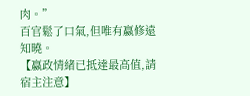肉。”
百官鬆了口氣,但唯有嬴修遠知曉。
【嬴政情緒已抵達最高值,請宿主注意】